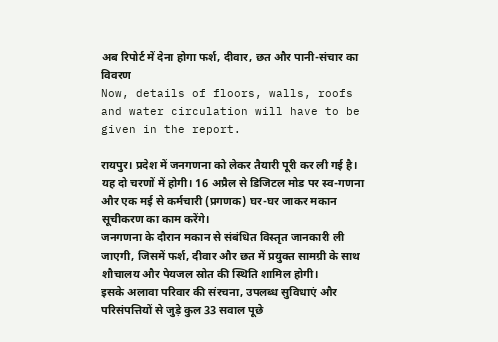अब रिपोर्ट में देना होगा फर्श, दीवार, छत और पानी-संचार का विवरण
Now, details of floors, walls, roofs and water circulation will have to be given in the report.

रायपुर। प्रदेश में जनगणना को लेकर तैयारी पूरी कर ली गई है। यह दो चरणों में होगी। 16 अप्रैल से डिजिटल मोड पर स्व-गणना और एक मई से कर्मचारी (प्रगणक) घर-घर जाकर मकान सूचीकरण का काम करेंगे।
जनगणना के दौरान मकान से संबंधित विस्तृत जानकारी ली जाएगी, जिसमें फर्श, दीवार और छत में प्रयुक्त सामग्री के साथ शौचालय और पेयजल स्रोत की स्थिति शामिल होगी।
इसके अलावा परिवार की संरचना, उपलब्ध सुविधाएं और परिसंपत्तियों से जुड़े कुल 33 सवाल पूछे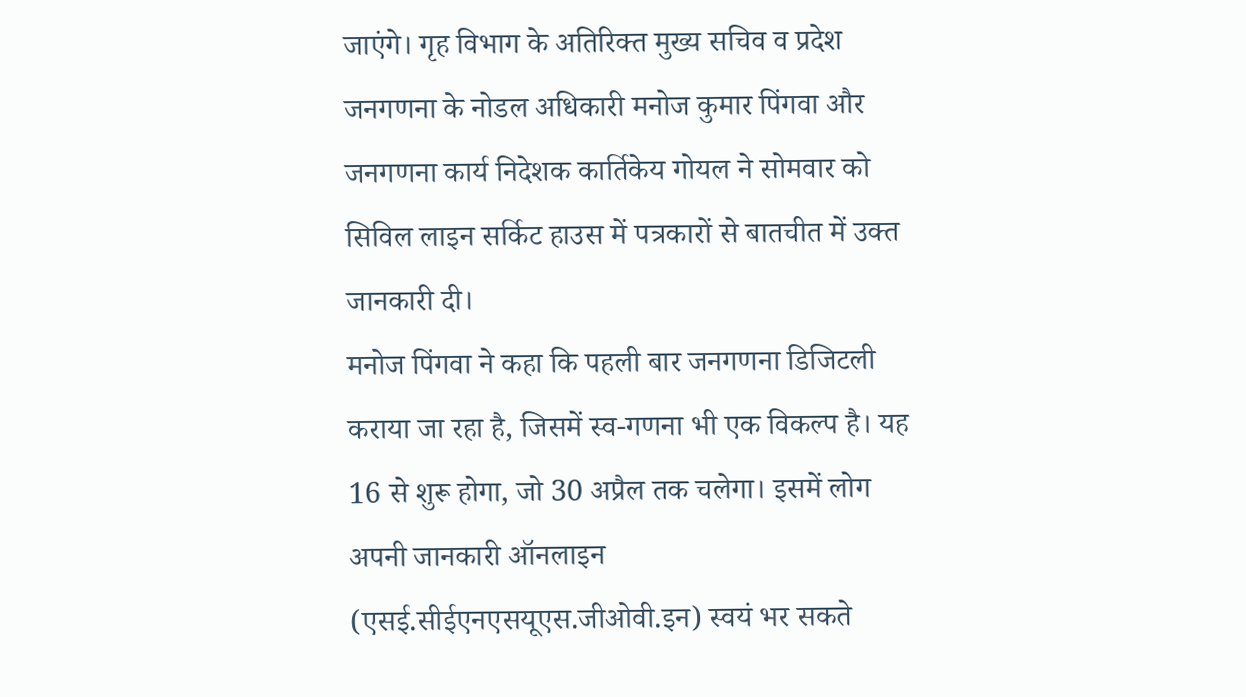जाएंगे। गृह विभाग के अतिरिक्त मुख्य सचिव व प्रदेश जनगणना के नोडल अधिकारी मनोज कुमार पिंगवा और जनगणना कार्य निदेशक कार्तिकेय गोयल ने सोमवार को सिविल लाइन सर्किट हाउस में पत्रकारों से बातचीत में उक्त जानकारी दी।
मनोज पिंगवा ने कहा कि पहली बार जनगणना डिजिटली कराया जा रहा है, जिसमें स्व-गणना भी एक विकल्प है। यह 16 से शुरू होगा, जो 30 अप्रैल तक चलेगा। इसमें लोग अपनी जानकारी ऑनलाइन (एसई.सीईएनएसयूएस.जीओवी.इन) स्वयं भर सकते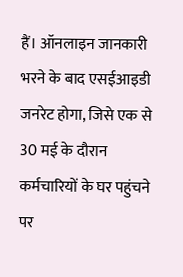हैं। ऑनलाइन जानकारी भरने के बाद एसईआइडी जनरेट होगा, जिसे एक से 30 मई के दौरान कर्मचारियों के घर पहुंचने पर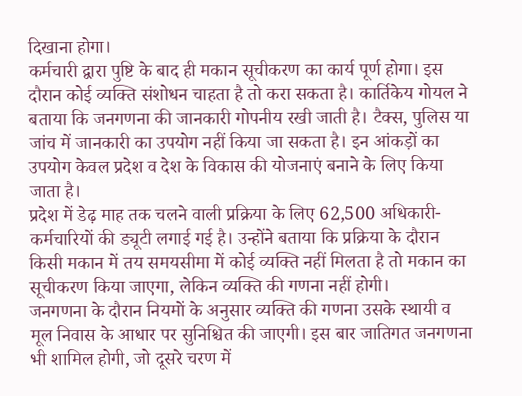दिखाना होगा।
कर्मचारी द्वारा पुष्टि के बाद ही मकान सूचीकरण का कार्य पूर्ण होगा। इस दौरान कोई व्यक्ति संशोधन चाहता है तो करा सकता है। कार्तिकेय गोयल ने बताया कि जनगणना की जानकारी गोपनीय रखी जाती है। टैक्स, पुलिस या जांच में जानकारी का उपयोग नहीं किया जा सकता है। इन आंकड़ों का उपयोग केवल प्रदेश व देश के विकास की योजनाएं बनाने के लिए किया जाता है।
प्रदेश में डेढ़ माह तक चलने वाली प्रक्रिया के लिए 62,500 अधिकारी-कर्मचारियों की ड्यूटी लगाई गई है। उन्होंने बताया कि प्रक्रिया के दौरान किसी मकान में तय समयसीमा में कोई व्यक्ति नहीं मिलता है तो मकान का सूचीकरण किया जाएगा, लेकिन व्यक्ति की गणना नहीं होगी।
जनगणना के दौरान नियमों के अनुसार व्यक्ति की गणना उसके स्थायी व मूल निवास के आधार पर सुनिश्चित की जाएगी। इस बार जातिगत जनगणना भी शामिल होगी, जो दूसरे चरण में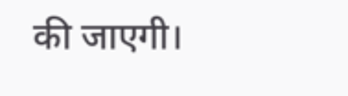की जाएगी।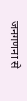जनगणना से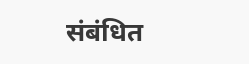संबंधित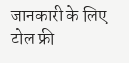जानकारी के लिए टोल फ्री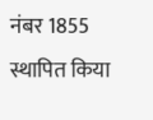नंबर 1855 स्थापित किया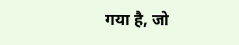गया है, जो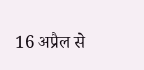16 अप्रैल से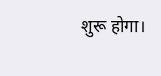शुरू होगा।